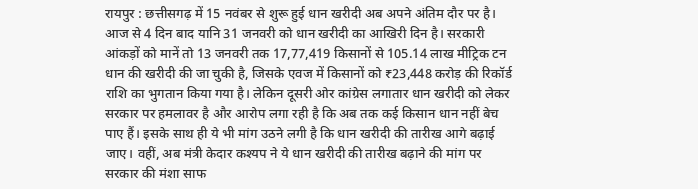रायपुर : छत्तीसगढ़ में 15 नवंबर से शुरू हुई धान खरीदी अब अपने अंतिम दौर पर है। आज से 4 दिन बाद यानि 31 जनवरी को धान खरीदी का आखिरी दिन है। सरकारी आंकड़ों को मानें तो 13 जनवरी तक 17,77,419 किसानों से 105.14 लाख मीट्रिक टन धान की खरीदी की जा चुकी है, जिसके एवज में किसानों को ₹23,448 करोड़ की रिकॉर्ड राशि का भुगतान किया गया है। लेकिन दूसरी ओर कांग्रेस लगातार धान खरीदी को लेकर सरकार पर हमलावर है और आरोप लगा रही है कि अब तक कई किसान धान नहीं बेच पाए हैं। इसके साथ ही ये भी मांग उठने लगी है कि धान खरीदी की तारीख आगे बढ़ाई जाए। वहीं, अब मंत्री केदार कश्यप ने ये धान खरीदी की तारीख बढ़ाने की मांग पर सरकार की मंशा साफ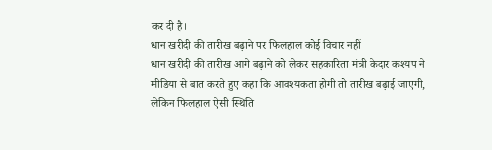कर दी है।
धान खरीदी की तारीख बढ़ाने पर फिलहाल कोई विचार नहीं
धान खरीदी की तारीख आगे बढ़ाने को लेकर सहकारिता मंत्री केदार कश्यप ने मीडिया से बात करते हुए कहा कि आवश्यकता होगी तो तारीख बढ़ाई जाएगी, लेकिन फिलहाल ऐसी स्थिति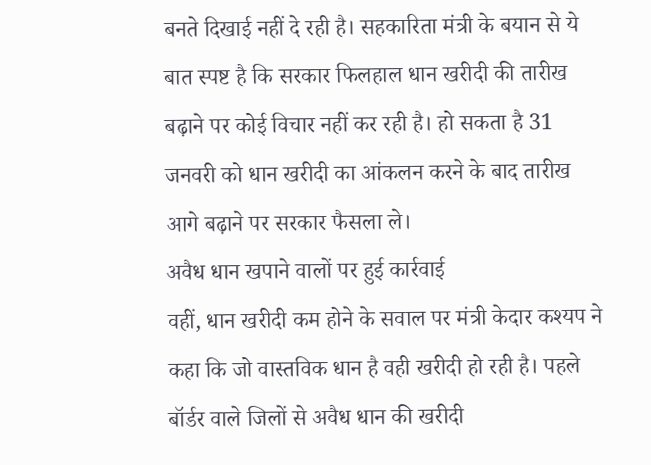बनते दिखाई नहीं दे रही है। सहकारिता मंत्री के बयान से ये बात स्पष्ट है कि सरकार फिलहाल धान खरीदी की तारीख बढ़ाने पर कोई विचार नहीं कर रही है। हो सकता है 31 जनवरी को धान खरीदी का आंकलन करने के बाद तारीख आगे बढ़ाने पर सरकार फैसला ले।
अवैध धान खपाने वालों पर हुई कार्रवाई
वहीं, धान खरीदी कम होने के सवाल पर मंत्री केदार कश्यप ने कहा कि जो वास्तविक धान है वही खरीदी हो रही है। पहले बॉर्डर वाले जिलों से अवैध धान की खरीदी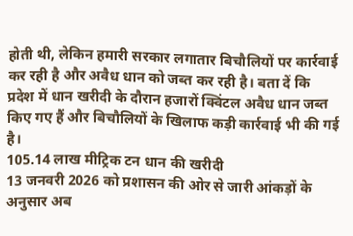होती थी, लेकिन हमारी सरकार लगातार बिचौलियों पर कार्रवाई कर रही है और अवैध धान को जब्त कर रही है। बता दें कि प्रदेश में धान खरीदी के दौरान हजारों क्विंटल अवैध धान जब्त किए गए हैं और बिचौलियों के खिलाफ कड़ी कार्रवाई भी की गई है।
105.14 लाख मीट्रिक टन धान की खरीदी
13 जनवरी 2026 को प्रशासन की ओर से जारी आंकड़ों के अनुसार अब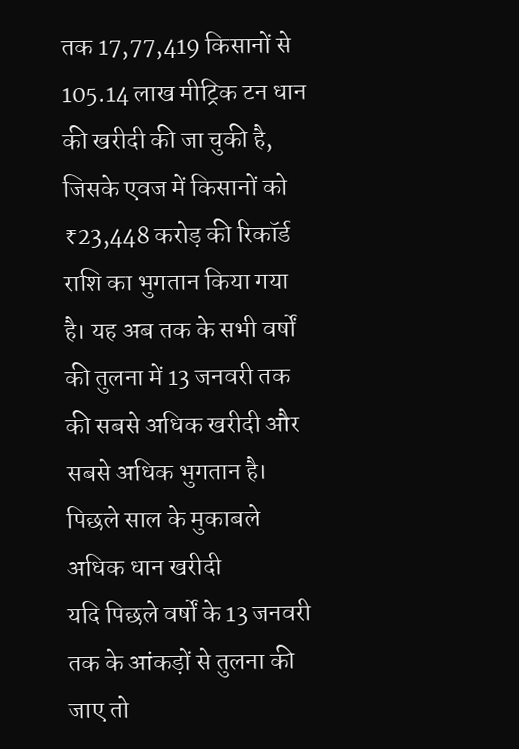तक 17,77,419 किसानों से 105.14 लाख मीट्रिक टन धान की खरीदी की जा चुकी है, जिसके एवज में किसानों को ₹23,448 करोड़ की रिकॉर्ड राशि का भुगतान किया गया है। यह अब तक के सभी वर्षों की तुलना में 13 जनवरी तक की सबसे अधिक खरीदी और सबसे अधिक भुगतान है।
पिछले साल के मुकाबले अधिक धान खरीदी
यदि पिछले वर्षों के 13 जनवरी तक के आंकड़ों से तुलना की जाए तो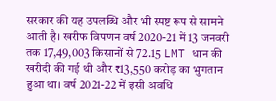सरकार की यह उपलब्धि और भी स्पष्ट रूप से सामने आती है। खरीफ विपणन वर्ष 2020-21 में 13 जनवरी तक 17,49,003 किसानों से 72.15 LMT धान की खरीदी की गई थी और ₹13,550 करोड़ का भुगतान हुआ था। वर्ष 2021-22 में इसी अवधि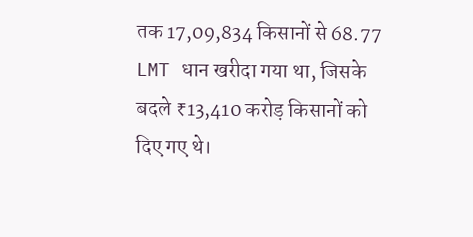तक 17,09,834 किसानों से 68.77 LMT धान खरीदा गया था, जिसके बदले ₹13,410 करोड़ किसानों को दिए गए थे।